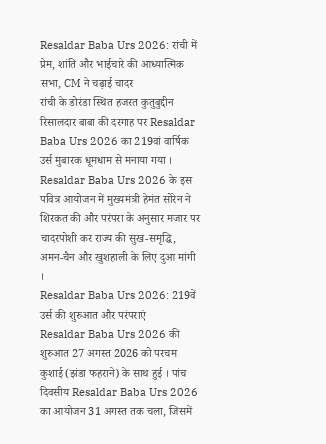Resaldar Baba Urs 2026: रांची में प्रेम, शांति और भाईचारे की आध्यात्मिक सभा, CM ने चढ़ाई चादर
रांची के डोरंडा स्थित हजरत कुतुबुद्दीन रिसालदार बाबा की दरगाह पर Resaldar Baba Urs 2026 का 219वां वार्षिक उर्स मुबारक धूमधाम से मनाया गया । Resaldar Baba Urs 2026 के इस पवित्र आयोजन में मुख्यमंत्री हेमंत सोरेन ने शिरकत की और परंपरा के अनुसार मजार पर चादरपोशी कर राज्य की सुख-समृद्धि, अमन-चैन और खुशहाली के लिए दुआ मांगी ।
Resaldar Baba Urs 2026: 219वें उर्स की शुरुआत और परंपराएं
Resaldar Baba Urs 2026 की शुरुआत 27 अगस्त 2026 को परचम कुशाई (झंडा फहराने) के साथ हुई । पांच दिवसीय Resaldar Baba Urs 2026 का आयोजन 31 अगस्त तक चला, जिसमें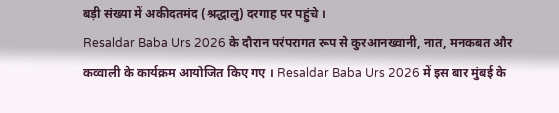बड़ी संख्या में अकीदतमंद (श्रद्धालु) दरगाह पर पहुंचे ।
Resaldar Baba Urs 2026 के दौरान परंपरागत रूप से कुरआनख्वानी, नात, मनकबत और कव्वाली के कार्यक्रम आयोजित किए गए । Resaldar Baba Urs 2026 में इस बार मुंबई के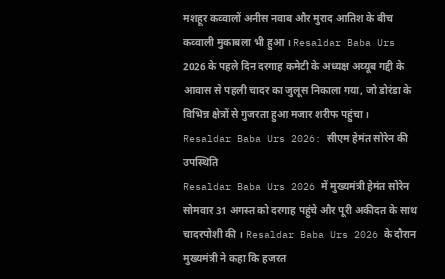मशहूर कव्वालों अनीस नवाब और मुराद आतिश के बीच कव्वाली मुकाबला भी हुआ । Resaldar Baba Urs 2026 के पहले दिन दरगाह कमेटी के अध्यक्ष अय्यूब गद्दी के आवास से पहली चादर का जुलूस निकाला गया, जो डोरंडा के विभिन्न क्षेत्रों से गुजरता हुआ मजार शरीफ पहुंचा ।
Resaldar Baba Urs 2026: सीएम हेमंत सोरेन की उपस्थिति
Resaldar Baba Urs 2026 में मुख्यमंत्री हेमंत सोरेन सोमवार 31 अगस्त को दरगाह पहुंचे और पूरी अकीदत के साथ चादरपोशी की । Resaldar Baba Urs 2026 के दौरान मुख्यमंत्री ने कहा कि हजरत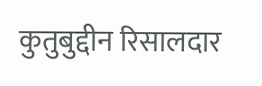कुतुबुद्दीन रिसालदार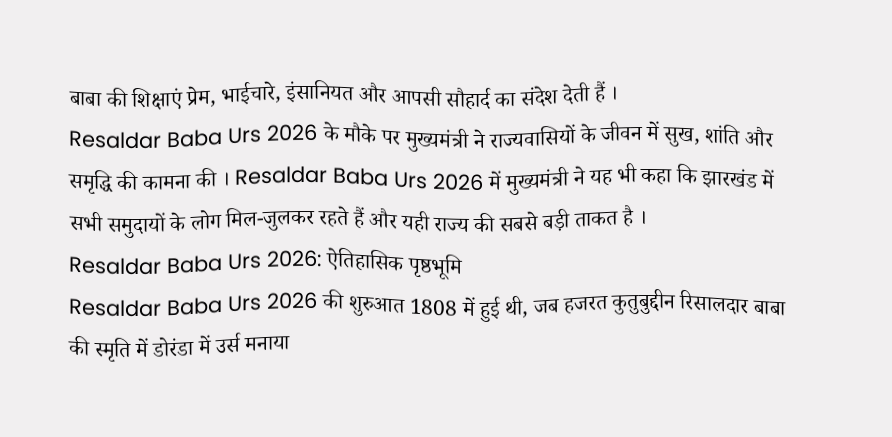बाबा की शिक्षाएं प्रेम, भाईचारे, इंसानियत और आपसी सौहार्द का संदेश देती हैं ।
Resaldar Baba Urs 2026 के मौके पर मुख्यमंत्री ने राज्यवासियों के जीवन में सुख, शांति और समृद्धि की कामना की । Resaldar Baba Urs 2026 में मुख्यमंत्री ने यह भी कहा कि झारखंड में सभी समुदायों के लोग मिल-जुलकर रहते हैं और यही राज्य की सबसे बड़ी ताकत है ।
Resaldar Baba Urs 2026: ऐतिहासिक पृष्ठभूमि
Resaldar Baba Urs 2026 की शुरुआत 1808 में हुई थी, जब हजरत कुतुबुद्दीन रिसालदार बाबा की स्मृति में डोरंडा में उर्स मनाया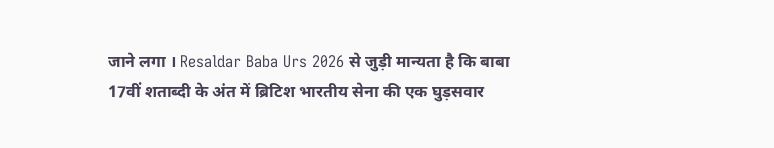जाने लगा । Resaldar Baba Urs 2026 से जुड़ी मान्यता है कि बाबा 17वीं शताब्दी के अंत में ब्रिटिश भारतीय सेना की एक घुड़सवार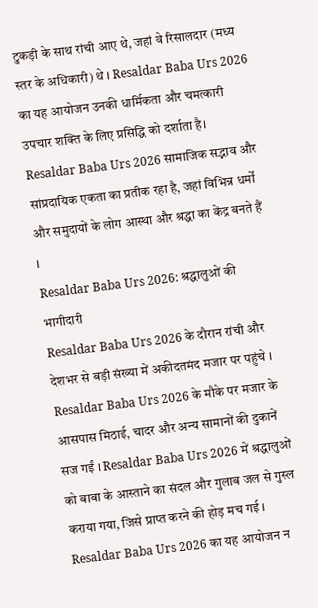टुकड़ी के साथ रांची आए थे, जहां वे रिसालदार (मध्य स्तर के अधिकारी) थे । Resaldar Baba Urs 2026 का यह आयोजन उनकी धार्मिकता और चमत्कारी उपचार शक्ति के लिए प्रसिद्धि को दर्शाता है।
Resaldar Baba Urs 2026 सामाजिक सद्भाव और सांप्रदायिक एकता का प्रतीक रहा है, जहां विभिन्न धर्मों और समुदायों के लोग आस्था और श्रद्धा का केंद्र बनते हैं ।
Resaldar Baba Urs 2026: श्रद्धालुओं की भागीदारी
Resaldar Baba Urs 2026 के दौरान रांची और देशभर से बड़ी संख्या में अकीदतमंद मजार पर पहुंचे । Resaldar Baba Urs 2026 के मौके पर मजार के आसपास मिठाई, चादर और अन्य सामानों की दुकानें सज गईं । Resaldar Baba Urs 2026 में श्रद्धालुओं को बाबा के आस्ताने का संदल और गुलाब जल से गुस्ल कराया गया, जिसे प्राप्त करने की होड़ मच गई ।
Resaldar Baba Urs 2026 का यह आयोजन न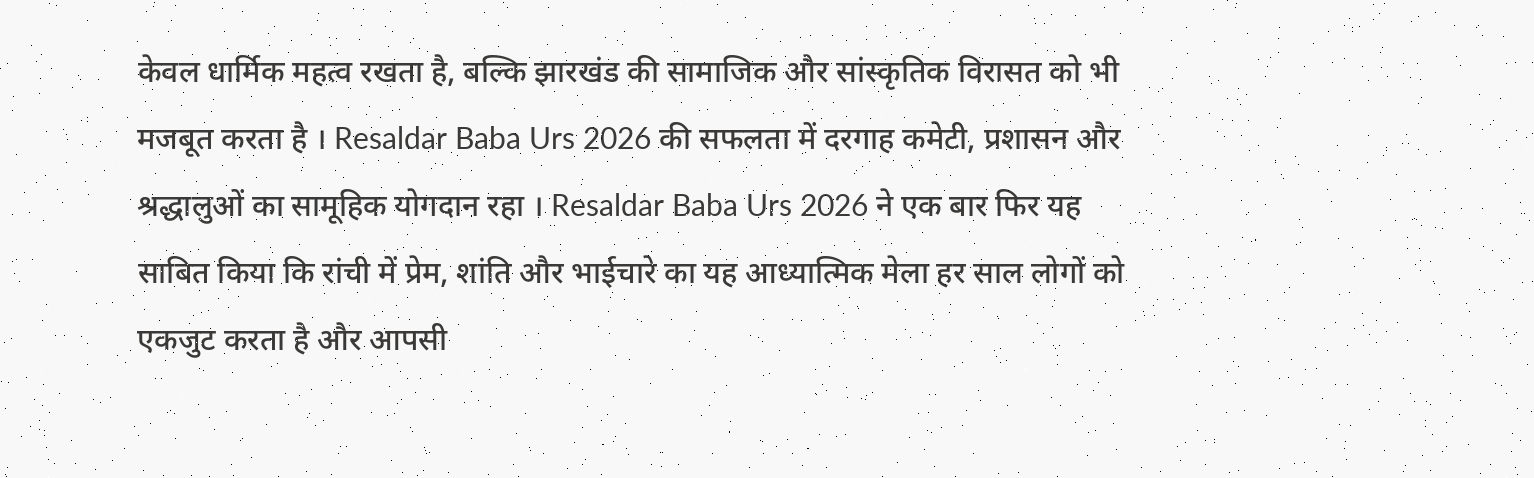केवल धार्मिक महत्व रखता है, बल्कि झारखंड की सामाजिक और सांस्कृतिक विरासत को भी मजबूत करता है । Resaldar Baba Urs 2026 की सफलता में दरगाह कमेटी, प्रशासन और श्रद्धालुओं का सामूहिक योगदान रहा । Resaldar Baba Urs 2026 ने एक बार फिर यह साबित किया कि रांची में प्रेम, शांति और भाईचारे का यह आध्यात्मिक मेला हर साल लोगों को एकजुट करता है और आपसी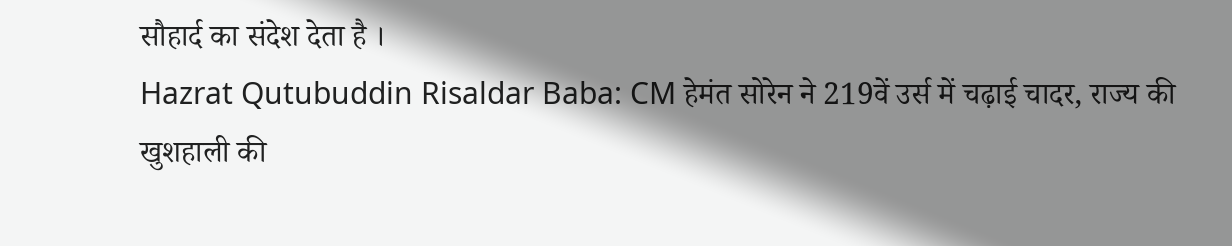सौहार्द का संदेश देता है ।
Hazrat Qutubuddin Risaldar Baba: CM हेमंत सोरेन ने 219वें उर्स में चढ़ाई चादर, राज्य की खुशहाली की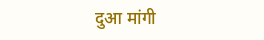दुआ मांगी